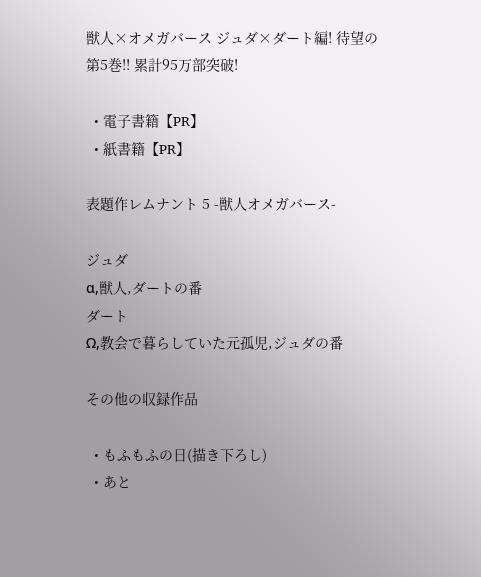獣人×オメガバース ジュダ×ダート編! 待望の第5巻!! 累計95万部突破!

  • 電子書籍【PR】
  • 紙書籍【PR】

表題作レムナント 5 -獣人オメガバース-

ジュダ
α,獣人,ダートの番
ダート
Ω,教会で暮らしていた元孤児,ジュダの番

その他の収録作品

  • もふもふの日(描き下ろし)
  • あと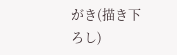がき(描き下ろし)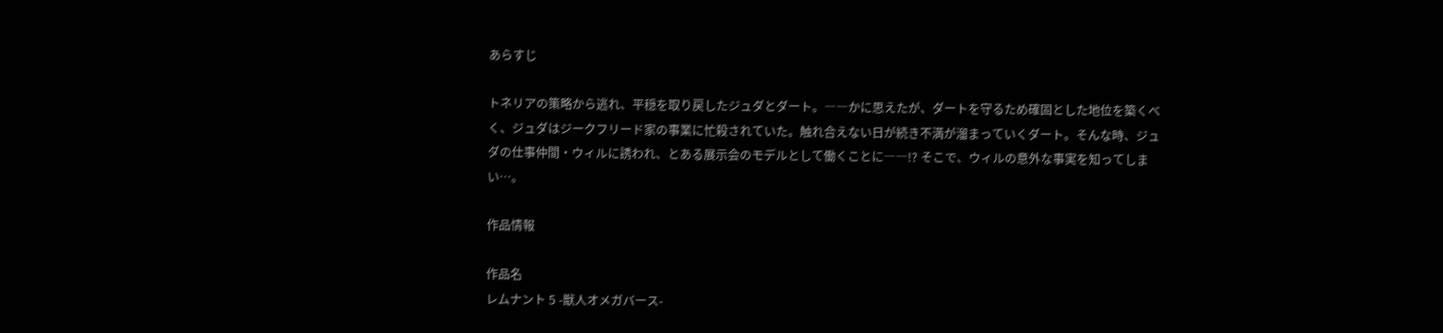あらすじ

トネリアの策略から逃れ、平穏を取り戻したジュダとダート。――かに思えたが、ダートを守るため確固とした地位を築くべく、ジュダはジークフリード家の事業に忙殺されていた。触れ合えない日が続き不満が溜まっていくダート。そんな時、ジュダの仕事仲間・ウィルに誘われ、とある展示会のモデルとして働くことに――!? そこで、ウィルの意外な事実を知ってしまい…。

作品情報

作品名
レムナント 5 -獣人オメガバース-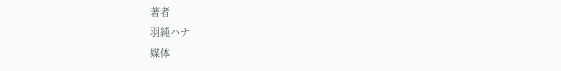著者
羽純ハナ
媒体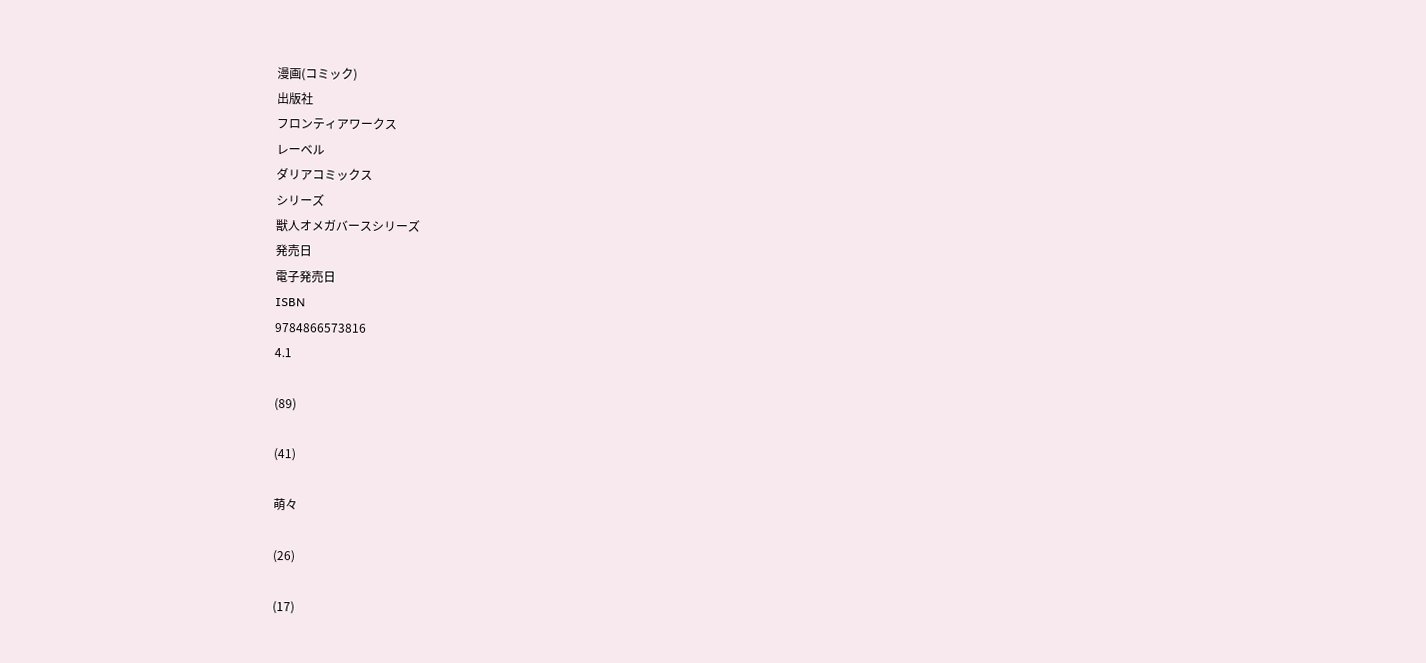漫画(コミック)
出版社
フロンティアワークス
レーベル
ダリアコミックス
シリーズ
獣人オメガバースシリーズ
発売日
電子発売日
ISBN
9784866573816
4.1

(89)

(41)

萌々

(26)

(17)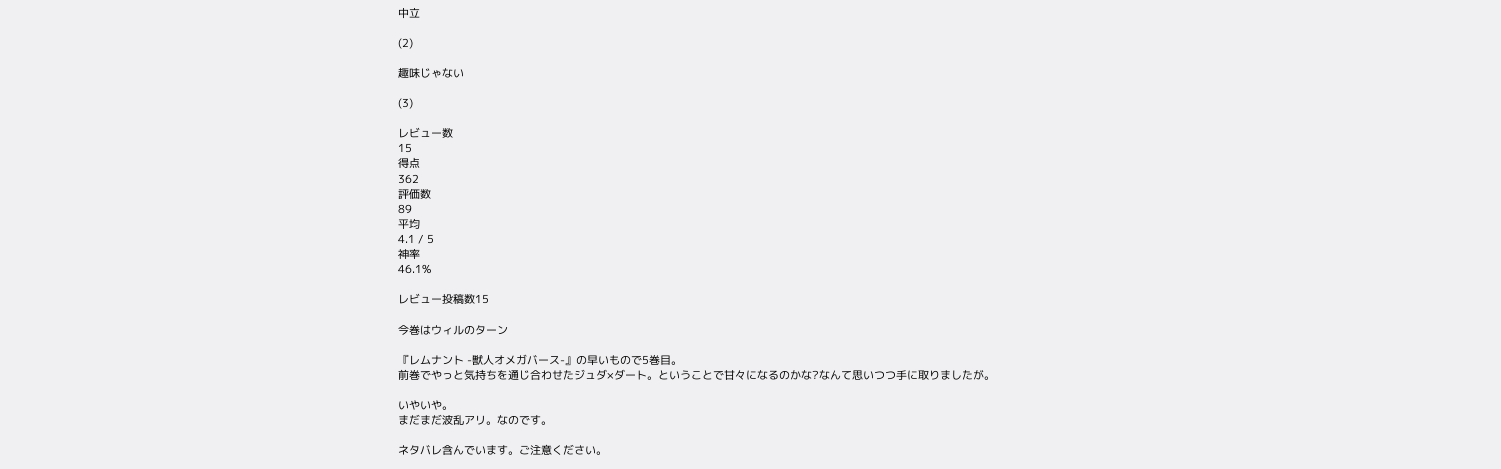中立

(2)

趣味じゃない

(3)

レビュー数
15
得点
362
評価数
89
平均
4.1 / 5
神率
46.1%

レビュー投稿数15

今巻はウィルのターン

『レムナント -獣人オメガバース-』の早いもので5巻目。
前巻でやっと気持ちを通じ合わせたジュダ×ダート。ということで甘々になるのかな?なんて思いつつ手に取りましたが。

いやいや。
まだまだ波乱アリ。なのです。

ネタバレ含んでいます。ご注意ください。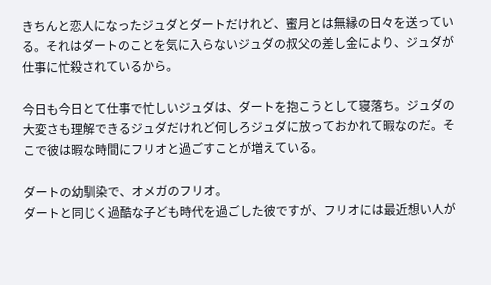きちんと恋人になったジュダとダートだけれど、蜜月とは無縁の日々を送っている。それはダートのことを気に入らないジュダの叔父の差し金により、ジュダが仕事に忙殺されているから。

今日も今日とて仕事で忙しいジュダは、ダートを抱こうとして寝落ち。ジュダの大変さも理解できるジュダだけれど何しろジュダに放っておかれて暇なのだ。そこで彼は暇な時間にフリオと過ごすことが増えている。

ダートの幼馴染で、オメガのフリオ。
ダートと同じく過酷な子ども時代を過ごした彼ですが、フリオには最近想い人が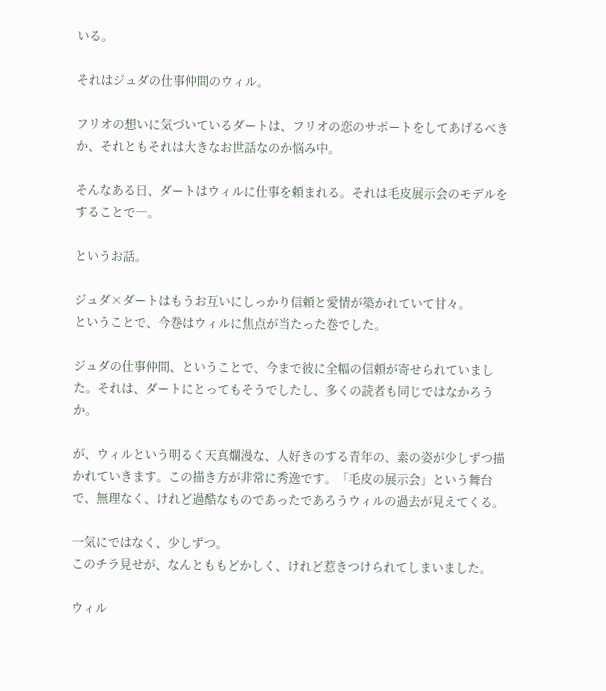いる。

それはジュダの仕事仲間のウィル。

フリオの想いに気づいているダートは、フリオの恋のサポートをしてあげるべきか、それともそれは大きなお世話なのか悩み中。

そんなある日、ダートはウィルに仕事を頼まれる。それは毛皮展示会のモデルをすることで―。

というお話。

ジュダ×ダートはもうお互いにしっかり信頼と愛情が築かれていて甘々。
ということで、今巻はウィルに焦点が当たった巻でした。

ジュダの仕事仲間、ということで、今まで彼に全幅の信頼が寄せられていました。それは、ダートにとってもそうでしたし、多くの読者も同じではなかろうか。

が、ウィルという明るく天真爛漫な、人好きのする青年の、素の姿が少しずつ描かれていきます。この描き方が非常に秀逸です。「毛皮の展示会」という舞台で、無理なく、けれど過酷なものであったであろうウィルの過去が見えてくる。

一気にではなく、少しずつ。
このチラ見せが、なんとももどかしく、けれど惹きつけられてしまいました。

ウィル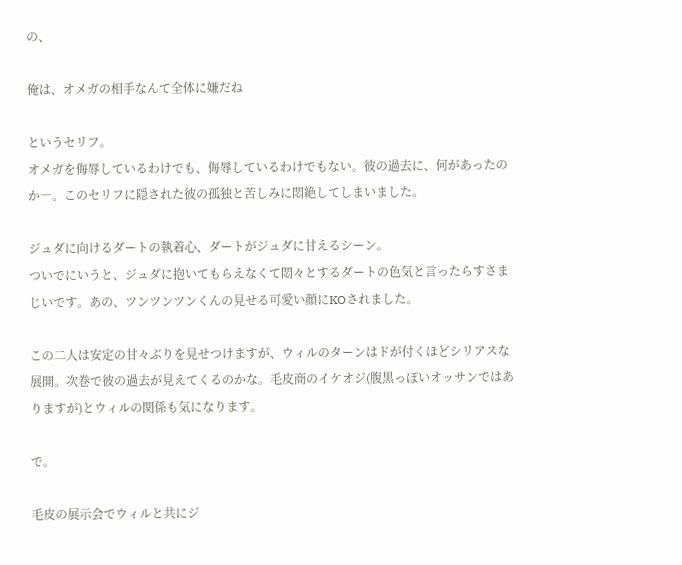の、

俺は、オメガの相手なんて全体に嫌だね

というセリフ。
オメガを侮辱しているわけでも、侮辱しているわけでもない。彼の過去に、何があったのか―。このセリフに隠された彼の孤独と苦しみに悶絶してしまいました。

ジュダに向けるダートの執着心、ダートがジュダに甘えるシーン。
ついでにいうと、ジュダに抱いてもらえなくて悶々とするダートの色気と言ったらすさまじいです。あの、ツンツンツンくんの見せる可愛い顔にKOされました。

この二人は安定の甘々ぶりを見せつけますが、ウィルのターンはドが付くほどシリアスな展開。次巻で彼の過去が見えてくるのかな。毛皮商のイケオジ(腹黒っぽいオッサンではありますが)とウィルの関係も気になります。

で。

毛皮の展示会でウィルと共にジ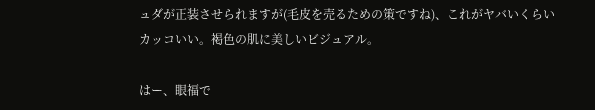ュダが正装させられますが(毛皮を売るための策ですね)、これがヤバいくらいカッコいい。褐色の肌に美しいビジュアル。

はー、眼福で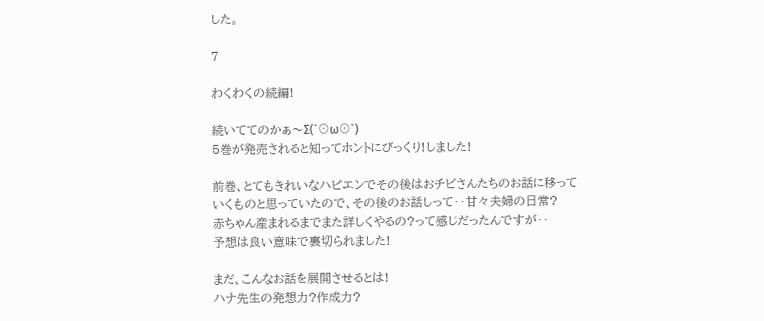した。

7

わくわくの続編!

続いててのかぁ〜Σ(´⊙ω⊙`)
5巻が発売されると知ってホントにびっくり!しました!

前巻、とてもきれいなハピエンでその後はおチビさんたちのお話に移っていくものと思っていたので、その後のお話しって‥甘々夫婦の日常?
赤ちゃん産まれるまでまた詳しくやるの?って感じだったんですが‥
予想は良い意味で裏切られました!

まだ、こんなお話を展開させるとは!
ハナ先生の発想力?作成力?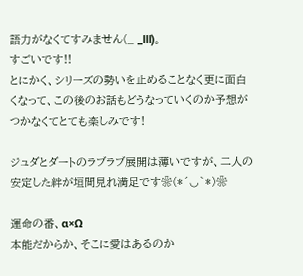語力がなくてすみません(_ _lll)。
すごいです!!
とにかく、シリーズの勢いを止めることなく更に面白くなって、この後のお話もどうなっていくのか予想がつかなくてとても楽しみです!

ジュダとダートのラブラブ展開は薄いですが、二人の安定した絆が垣間見れ満足です❀(*´◡`*)❀

運命の番、α×Ω
本能だからか、そこに愛はあるのか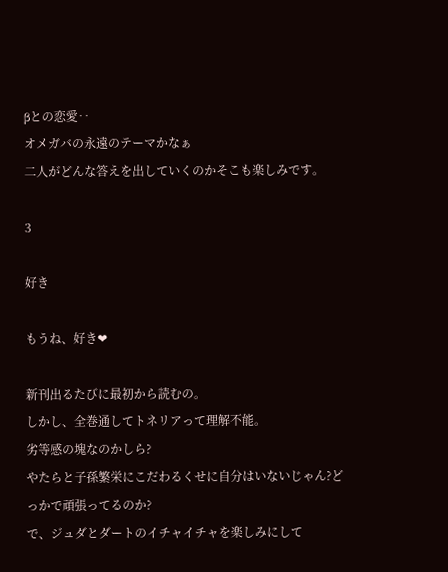βとの恋愛‥
オメガバの永遠のテーマかなぁ
二人がどんな答えを出していくのかそこも楽しみです。

3

好き

もうね、好き❤

新刊出るたびに最初から読むの。
しかし、全巻通してトネリアって理解不能。
劣等感の塊なのかしら?
やたらと子孫繁栄にこだわるくせに自分はいないじゃん?どっかで頑張ってるのか?
で、ジュダとダートのイチャイチャを楽しみにして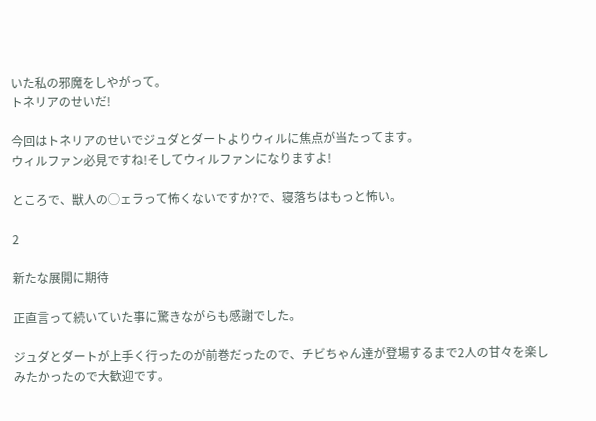いた私の邪魔をしやがって。
トネリアのせいだ!

今回はトネリアのせいでジュダとダートよりウィルに焦点が当たってます。
ウィルファン必見ですね!そしてウィルファンになりますよ!

ところで、獣人の◯ェラって怖くないですか?で、寝落ちはもっと怖い。

2

新たな展開に期待

正直言って続いていた事に驚きながらも感謝でした。

ジュダとダートが上手く行ったのが前巻だったので、チビちゃん達が登場するまで2人の甘々を楽しみたかったので大歓迎です。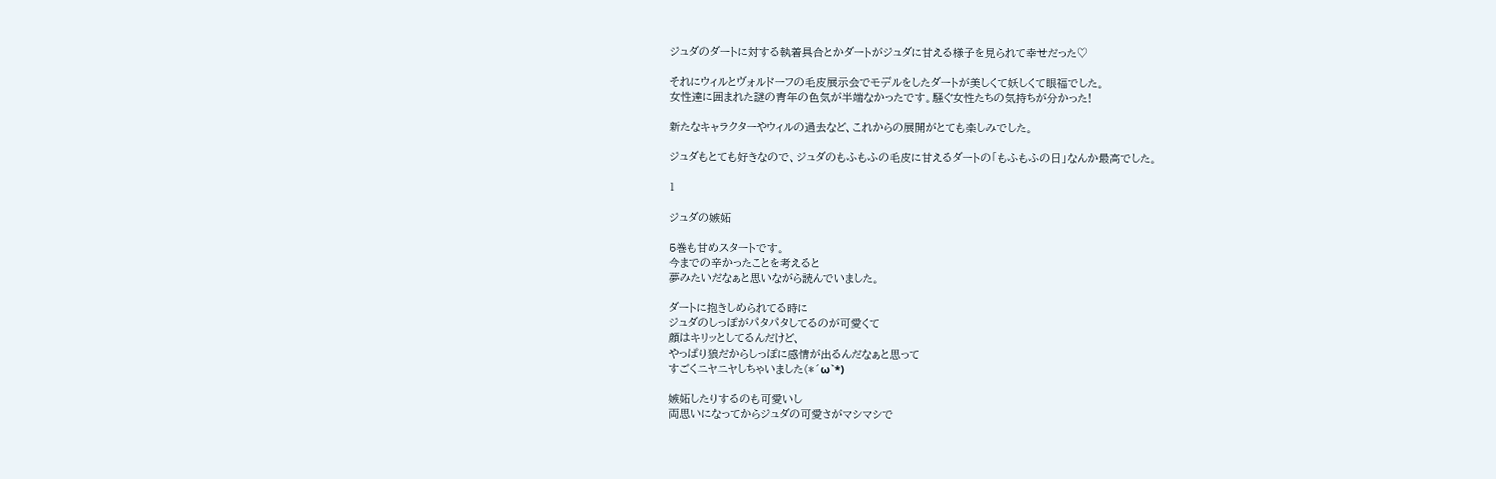ジュダのダートに対する執着具合とかダートがジュダに甘える様子を見られて幸せだった♡

それにウィルとヴォルドーフの毛皮展示会でモデルをしたダートが美しくて妖しくて眼福でした。
女性達に囲まれた謎の青年の色気が半端なかったです。騒ぐ女性たちの気持ちが分かった!

新たなキャラクターやウィルの過去など、これからの展開がとても楽しみでした。

ジュダもとても好きなので、ジュダのもふもふの毛皮に甘えるダートの「もふもふの日」なんか最高でした。

1

ジュダの嫉妬

5巻も甘めスタートです。
今までの辛かったことを考えると
夢みたいだなぁと思いながら読んでいました。

ダートに抱きしめられてる時に
ジュダのしっぽがパタパタしてるのが可愛くて
顔はキリッとしてるんだけど、
やっぱり狼だからしっぽに感情が出るんだなぁと思って
すごくニヤニヤしちゃいました(*´ω`*)

嫉妬したりするのも可愛いし
両思いになってからジュダの可愛さがマシマシで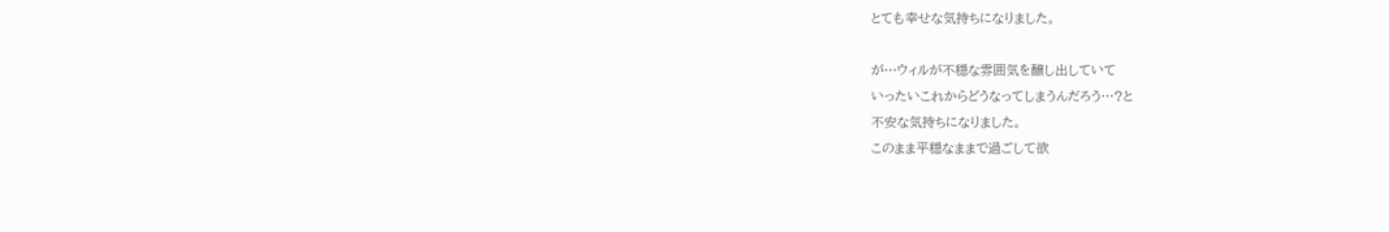とても幸せな気持ちになりました。

が…ウィルが不穏な雰囲気を醸し出していて
いったいこれからどうなってしまうんだろう…?と
不安な気持ちになりました。
このまま平穏なままで過ごして欲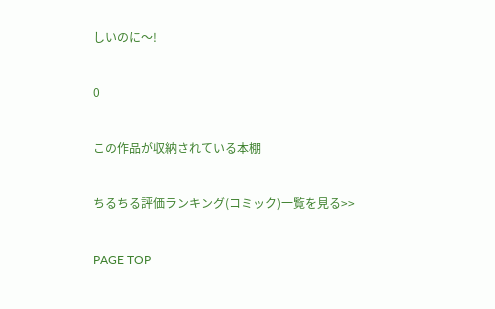しいのに〜!

0

この作品が収納されている本棚

ちるちる評価ランキング(コミック)一覧を見る>>

PAGE TOP